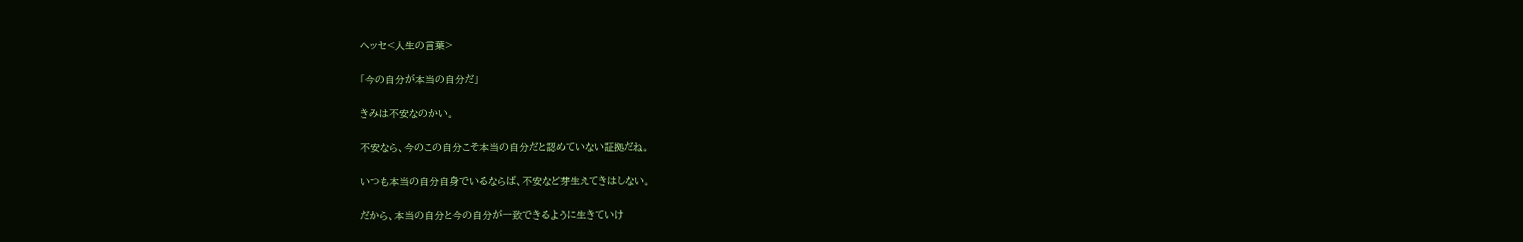ヘッセ<人生の言葉>

「今の自分が本当の自分だ」

きみは不安なのかい。

不安なら、今のこの自分こそ本当の自分だと認めていない証拠だね。

いつも本当の自分自身でいるならば、不安など芽生えてきはしない。

だから、本当の自分と今の自分が一致できるように生きていけ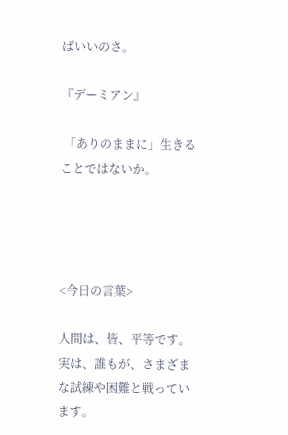ばいいのさ。

『デーミアン』

 「ありのままに」生きることではないか。




<今日の言葉>

人間は、皆、平等です。実は、誰もが、さまざまな試練や困難と戦っています。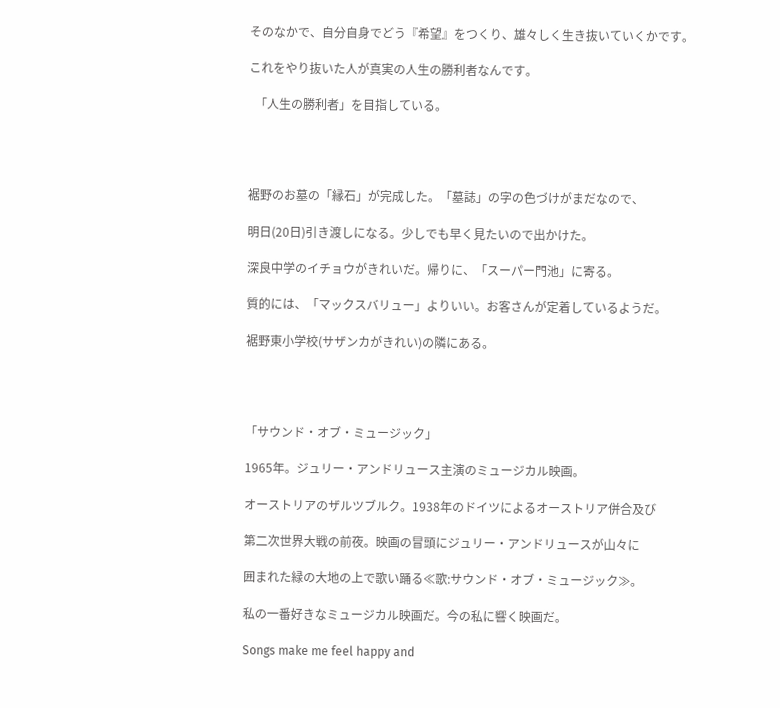そのなかで、自分自身でどう『希望』をつくり、雄々しく生き抜いていくかです。

これをやり抜いた人が真実の人生の勝利者なんです。

  「人生の勝利者」を目指している。




裾野のお墓の「縁石」が完成した。「墓誌」の字の色づけがまだなので、

明日(20日)引き渡しになる。少しでも早く見たいので出かけた。

深良中学のイチョウがきれいだ。帰りに、「スーパー門池」に寄る。

質的には、「マックスバリュー」よりいい。お客さんが定着しているようだ。

裾野東小学校(サザンカがきれい)の隣にある。




「サウンド・オブ・ミュージック」

1965年。ジュリー・アンドリュース主演のミュージカル映画。

オーストリアのザルツブルク。1938年のドイツによるオーストリア併合及び

第二次世界大戦の前夜。映画の冒頭にジュリー・アンドリュースが山々に

囲まれた緑の大地の上で歌い踊る≪歌:サウンド・オブ・ミュージック≫。

私の一番好きなミュージカル映画だ。今の私に響く映画だ。

Songs make me feel happy and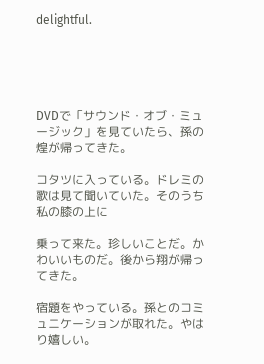delightful.





DVDで「サウンド・オブ・ミュージック」を見ていたら、孫の煌が帰ってきた。

コタツに入っている。ドレミの歌は見て聞いていた。そのうち私の膝の上に

乗って来た。珍しいことだ。かわいいものだ。後から翔が帰ってきた。

宿題をやっている。孫とのコミュニケーションが取れた。やはり嬉しい。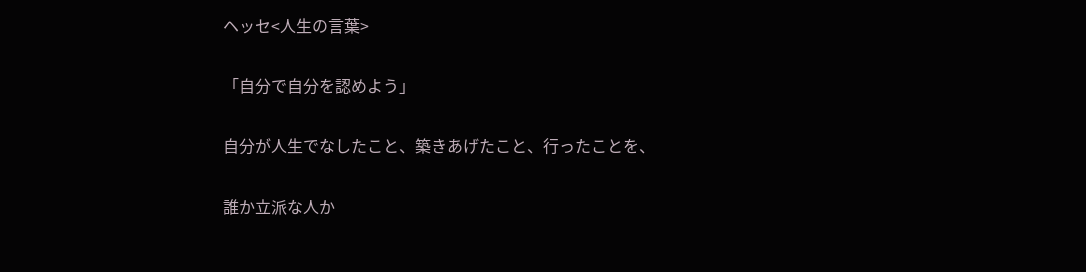ヘッセ<人生の言葉>

「自分で自分を認めよう」

自分が人生でなしたこと、築きあげたこと、行ったことを、

誰か立派な人か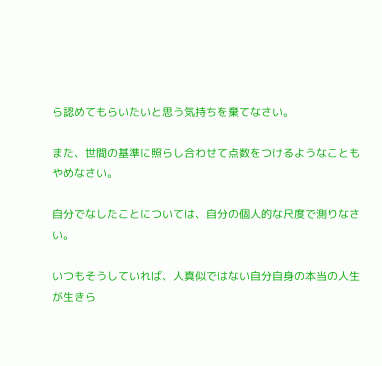ら認めてもらいたいと思う気持ちを棄てなさい。

また、世間の基準に照らし合わせて点数をつけるようなこともやめなさい。

自分でなしたことについては、自分の個人的な尺度で測りなさい。

いつもそうしていれば、人真似ではない自分自身の本当の人生が生きら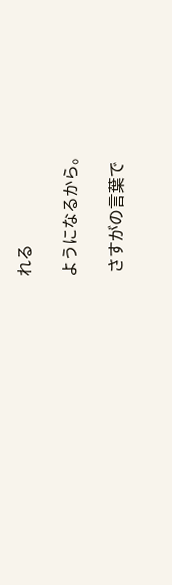れる

ようになるから。

 さすがの言葉で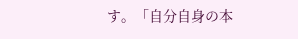す。「自分自身の本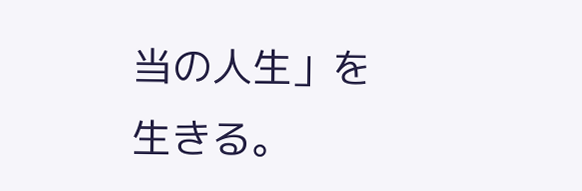当の人生」を生きる。